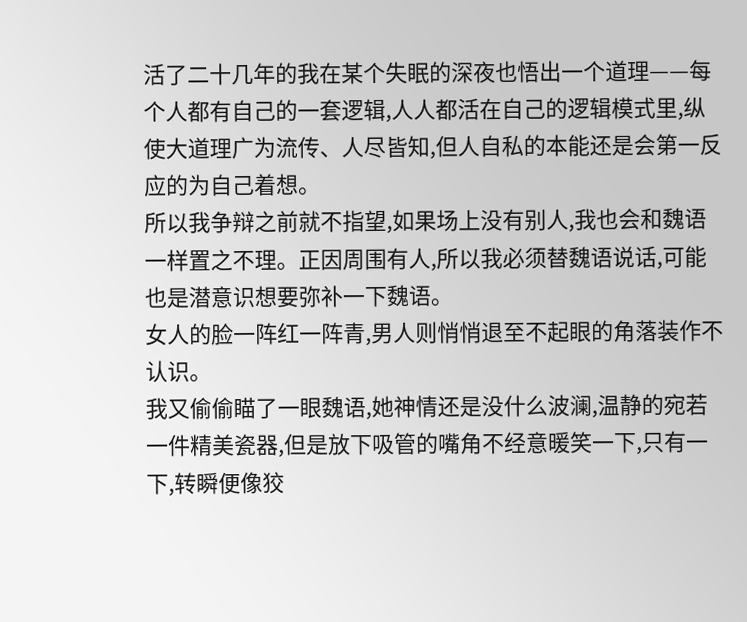活了二十几年的我在某个失眠的深夜也悟出一个道理——每个人都有自己的一套逻辑,人人都活在自己的逻辑模式里,纵使大道理广为流传、人尽皆知,但人自私的本能还是会第一反应的为自己着想。
所以我争辩之前就不指望,如果场上没有别人,我也会和魏语一样置之不理。正因周围有人,所以我必须替魏语说话,可能也是潜意识想要弥补一下魏语。
女人的脸一阵红一阵青,男人则悄悄退至不起眼的角落装作不认识。
我又偷偷瞄了一眼魏语,她神情还是没什么波澜,温静的宛若一件精美瓷器,但是放下吸管的嘴角不经意暖笑一下,只有一下,转瞬便像狡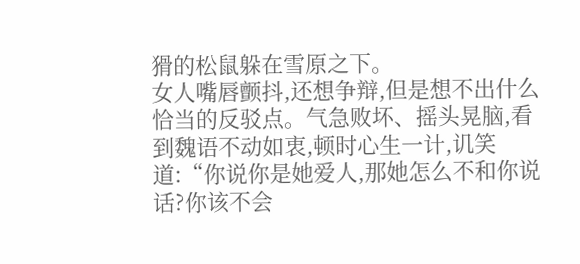猾的松鼠躲在雪原之下。
女人嘴唇颤抖,还想争辩,但是想不出什么恰当的反驳点。气急败坏、摇头晃脑,看到魏语不动如衷,顿时心生一计,讥笑道:“你说你是她爱人,那她怎么不和你说话?你该不会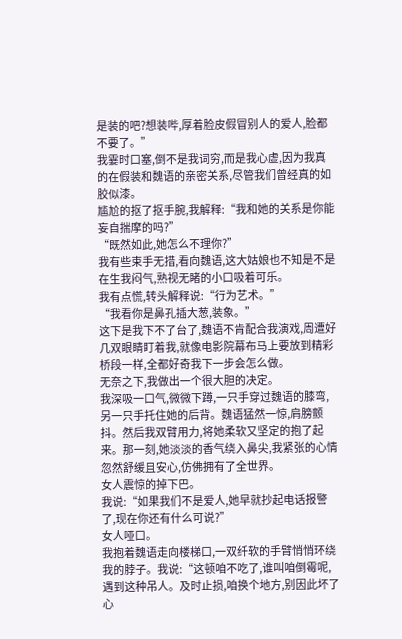是装的吧?想装哔,厚着脸皮假冒别人的爱人,脸都不要了。”
我霎时口塞,倒不是我词穷,而是我心虚,因为我真的在假装和魏语的亲密关系,尽管我们曾经真的如胶似漆。
尴尬的抠了抠手腕,我解释:“我和她的关系是你能妄自揣摩的吗?”
“既然如此,她怎么不理你?”
我有些束手无措,看向魏语,这大姑娘也不知是不是在生我闷气,熟视无睹的小口吸着可乐。
我有点慌,转头解释说:“行为艺术。”
“我看你是鼻孔插大葱,装象。”
这下是我下不了台了,魏语不肯配合我演戏,周遭好几双眼睛盯着我,就像电影院幕布马上要放到精彩桥段一样,全都好奇我下一步会怎么做。
无奈之下,我做出一个很大胆的决定。
我深吸一口气,微微下蹲,一只手穿过魏语的膝弯,另一只手托住她的后背。魏语猛然一惊,肩膀颤抖。然后我双臂用力,将她柔软又坚定的抱了起来。那一刻,她淡淡的香气绕入鼻尖,我紧张的心情忽然舒缓且安心,仿佛拥有了全世界。
女人震惊的掉下巴。
我说:“如果我们不是爱人,她早就抄起电话报警了,现在你还有什么可说?”
女人哑口。
我抱着魏语走向楼梯口,一双纤软的手臂悄悄环绕我的脖子。我说:“这顿咱不吃了,谁叫咱倒霉呢,遇到这种吊人。及时止损,咱换个地方,别因此坏了心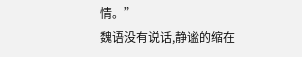情。”
魏语没有说话,静谧的缩在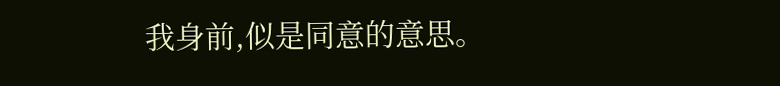我身前,似是同意的意思。